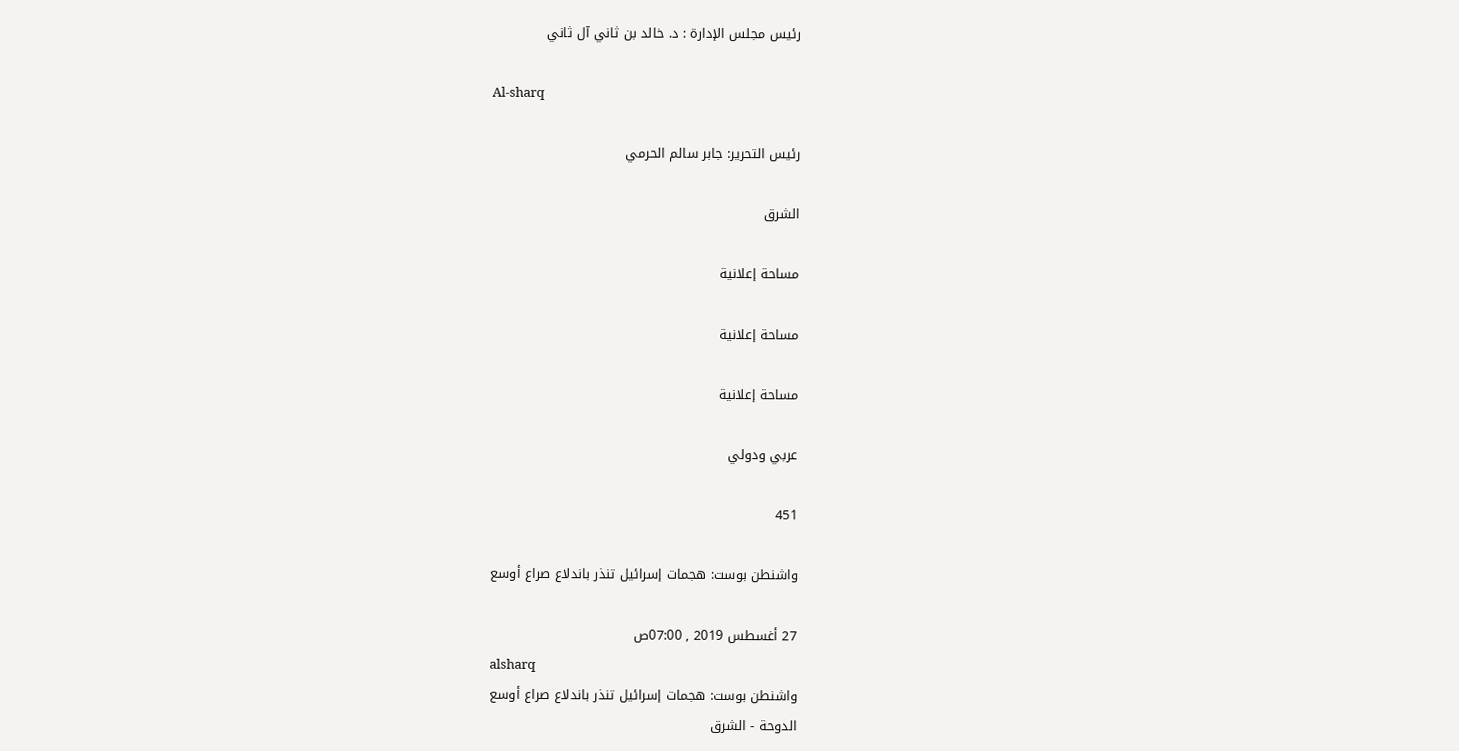رئيس مجلس الإدارة : د. خالد بن ثاني آل ثاني

Al-sharq

رئيس التحرير: جابر سالم الحرمي

الشرق

مساحة إعلانية

مساحة إعلانية

مساحة إعلانية

عربي ودولي

451

واشنطن بوست: هجمات إسرائيل تنذر باندلاع صراع أوسع

27 أغسطس 2019 , 07:00ص
alsharq
واشنطن بوست: هجمات إسرائيل تنذر باندلاع صراع أوسع
الدوحة - الشرق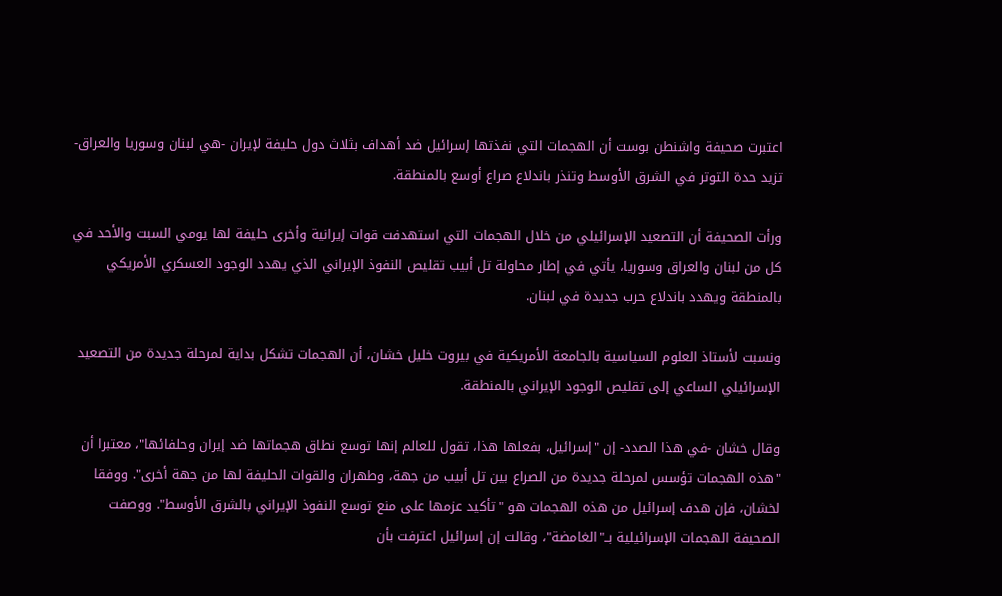اعتبرت صحيفة واشنطن بوست أن الهجمات التي نفذتها إسرائيل ضد أهداف بثلاث دول حليفة لإيران -هي لبنان وسوريا والعراق- تزيد حدة التوتر في الشرق الأوسط وتنذر باندلاع صراع أوسع بالمنطقة.

ورأت الصحيفة أن التصعيد الإسرائيلي من خلال الهجمات التي استهدفت قوات إيرانية وأخرى حليفة لها يومي السبت والأحد في كل من لبنان والعراق وسوريا، يأتي في إطار محاولة تل أبيب تقليص النفوذ الإيراني الذي يهدد الوجود العسكري الأمريكي بالمنطقة ويهدد باندلاع حرب جديدة في لبنان.

ونسبت لأستاذ العلوم السياسية بالجامعة الأمريكية في بيروت خليل خشان، أن الهجمات تشكل بداية لمرحلة جديدة من التصعيد الإسرائيلي الساعي إلى تقليص الوجود الإيراني بالمنطقة.

وقال خشان -في هذا الصدد- إن "إسرائيل، بفعلها هذا، تقول للعالم إنها توسع نطاق هجماتها ضد إيران وحلفائها"، معتبرا أن "هذه الهجمات تؤسس لمرحلة جديدة من الصراع بين تل أبيب من جهة، وطهران والقوات الحليفة لها من جهة أخرى". ووفقا لخشان، فإن هدف إسرائيل من هذه الهجمات هو "تأكيد عزمها على منع توسع النفوذ الإيراني بالشرق الأوسط". ووصفت الصحيفة الهجمات الإسرائيلية بــ"الغامضة"، وقالت إن إسرائيل اعترفت بأن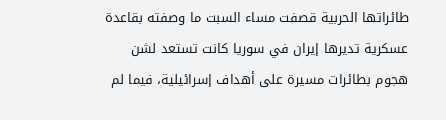طائراتها الحربية قصفت مساء السبت ما وصفته بقاعدة عسكرية تديرها إيران في سوريا كانت تستعد لشن هجوم بطائرات مسيرة على أهداف إسرائيلية، فيما لم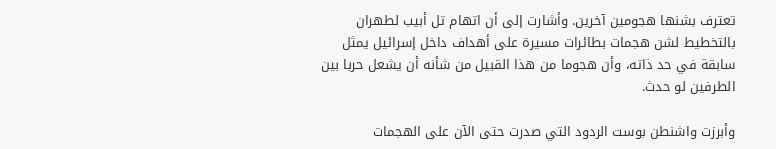تعترف بشنها هجومين آخرين. وأشارت إلى أن اتهام تل أبيب لطهران بالتخطيط لشن هجمات بطائرات مسيرة على أهداف داخل إسرائيل يمثل سابقة في حد ذاته، وأن هجوما من هذا القبيل من شأنه أن يشعل حربا بين الطرفين لو حدث.

وأبرزت واشنطن بوست الردود التي صدرت حتى الآن على الهجمات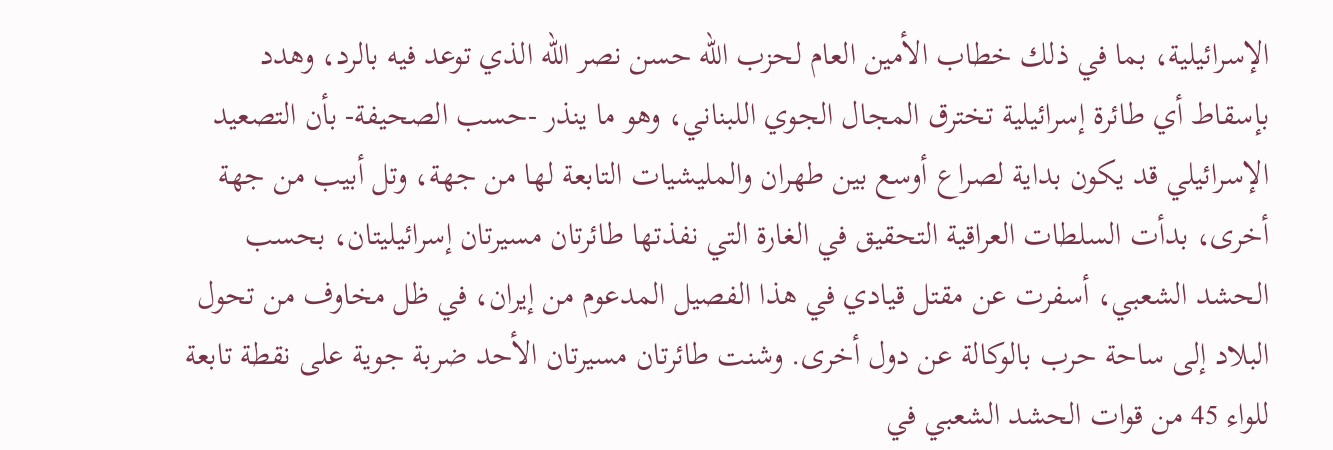الإسرائيلية، بما في ذلك خطاب الأمين العام لحزب الله حسن نصر الله الذي توعد فيه بالرد، وهدد بإسقاط أي طائرة إسرائيلية تخترق المجال الجوي اللبناني، وهو ما ينذر -حسب الصحيفة- بأن التصعيد الإسرائيلي قد يكون بداية لصراع أوسع بين طهران والمليشيات التابعة لها من جهة، وتل أبيب من جهة أخرى، بدأت السلطات العراقية التحقيق في الغارة التي نفذتها طائرتان مسيرتان إسرائيليتان، بحسب الحشد الشعبي، أسفرت عن مقتل قيادي في هذا الفصيل المدعوم من إيران، في ظل مخاوف من تحول البلاد إلى ساحة حرب بالوكالة عن دول أخرى. وشنت طائرتان مسيرتان الأحد ضربة جوية على نقطة تابعة للواء 45 من قوات الحشد الشعبي في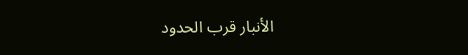الأنبار قرب الحدود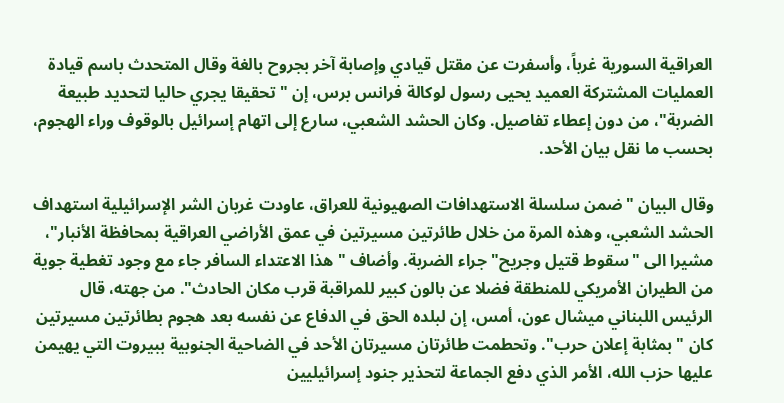العراقية السورية غرباً، وأسفرت عن مقتل قيادي وإصابة آخر بجروح بالغة وقال المتحدث باسم قيادة العمليات المشتركة العميد يحيى رسول لوكالة فرانس برس، إن "تحقيقا يجري حاليا لتحديد طبيعة الضربة"، من دون إعطاء تفاصيل. وكان الحشد الشعبي، سارع إلى اتهام إسرائيل بالوقوف وراء الهجوم، بحسب ما نقل بيان الأحد.

وقال البيان "ضمن سلسلة الاستهدافات الصهيونية للعراق، عاودت غربان الشر الإسرائيلية استهداف الحشد الشعبي، وهذه المرة من خلال طائرتين مسيرتين في عمق الأراضي العراقية بمحافظة الأنبار"، مشيرا الى "سقوط قتيل وجريح" جراء الضربة. وأضاف "هذا الاعتداء السافر جاء مع وجود تغطية جوية من الطيران الأمريكي للمنطقة فضلا عن بالون كبير للمراقبة قرب مكان الحادث". من جهته، قال الرئيس اللبناني ميشال عون، أمس، إن لبلده الحق في الدفاع عن نفسه بعد هجوم بطائرتين مسيرتين كان "بمثابة إعلان حرب". وتحطمت طائرتان مسيرتان الأحد في الضاحية الجنوبية ببيروت التي يهيمن عليها حزب الله، الأمر الذي دفع الجماعة لتحذير جنود إسرائيليين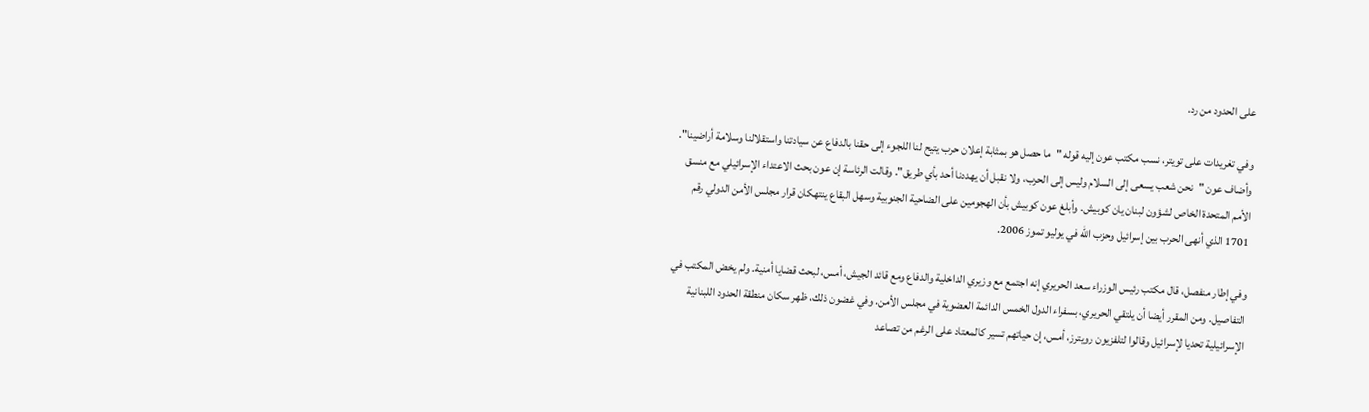على الحدود من رد.

وفي تغريدات على تويتر، نسب مكتب عون إليه قوله "ما حصل هو بمثابة إعلان حرب يتيح لنا اللجوء إلى حقنا بالدفاع عن سيادتنا واستقلالنا وسلامة أراضينا". وأضاف عون "نحن شعب يسعى إلى السلام وليس إلى الحرب، ولا نقبل أن يهددنا أحد بأي طريق". وقالت الرئاسة إن عون بحث الاعتداء الإسرائيلي مع منسق الأمم المتحدة الخاص لشؤون لبنان يان كوبيش. وأبلغ عون كوبيش بأن الهجومين على الضاحية الجنوبية وسهل البقاع ينتهكان قرار مجلس الأمن الدولي رقم 1701 الذي أنهى الحرب بين إسرائيل وحزب الله في يوليو تموز 2006.

وفي إطار منفصل، قال مكتب رئيس الوزراء سعد الحريري إنه اجتمع مع وزيري الداخلية والدفاع ومع قائد الجيش، أمس، لبحث قضايا أمنية. ولم يخض المكتب في التفاصيل. ومن المقرر أيضا أن يلتقي الحريري، بسفراء الدول الخمس الدائمة العضوية في مجلس الأمن. وفي غضون ذلك، ظهر سكان منطقة الحدود اللبنانية الإسرائيلية تحديا لإسرائيل وقالوا لتلفزيون رويترز، أمس، إن حياتهم تسير كالمعتاد على الرغم من تصاعد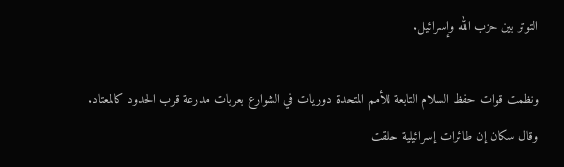التوتر بين حزب الله وإسرائيل.

ونظمت قوات حفظ السلام التابعة للأمم المتحدة دوريات في الشوارع بعربات مدرعة قرب الحدود كالمعتاد. وقال سكان إن طائرات إسرائيلية حلقت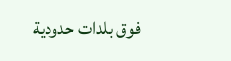فوق بلدات حدودية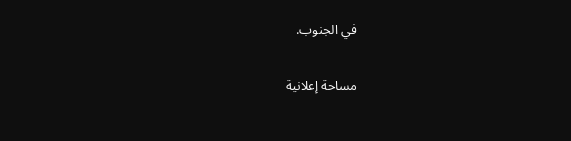في الجنوب.

مساحة إعلانية